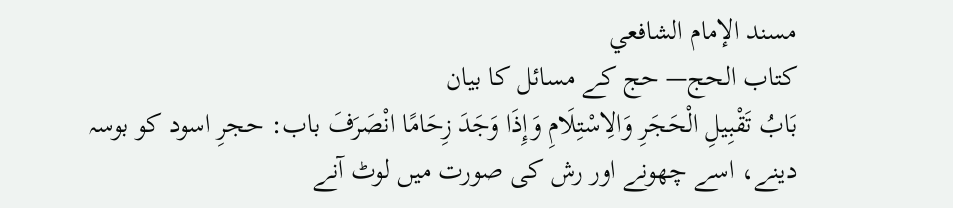مسند الإمام الشافعي
كتاب الحج— حج کے مسائل کا بیان
بَابُ تَقْبِيلِ الْحَجَرِ وَالِاسْتِلَامِ وَإِذَا وَجَدَ زِحَامًا انْصَرَفَ باب: حجرِ اسود کو بوسہ دینے، اسے چھونے اور رش کی صورت میں لوٹ آنے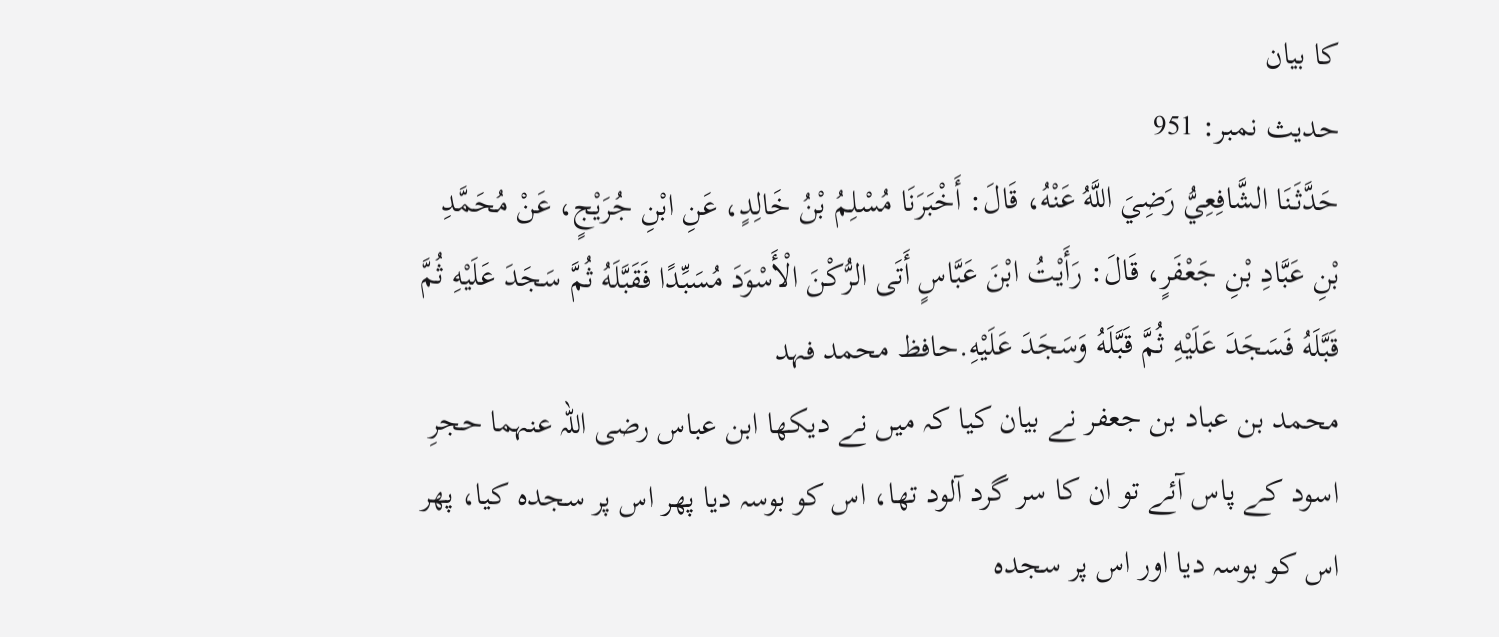کا بیان
حدیث نمبر: 951
حَدَّثَنَا الشَّافِعِيُّ رَضِيَ اللَّهُ عَنْهُ، قَالَ: أَخْبَرَنَا مُسْلِمُ بْنُ خَالِدٍ، عَنِ ابْنِ جُرَيْجٍ، عَنْ مُحَمَّدِ بْنِ عَبَّادِ بْنِ جَعْفَرٍ، قَالَ: رَأَيْتُ ابْنَ عَبَّاسٍ أَتَى الرُّكْنَ الْأَسْوَدَ مُسَبِّدًا فَقَبَّلَهُ ثُمَّ سَجَدَ عَلَيْهِ ثُمَّ قَبَّلَهُ فَسَجَدَ عَلَيْهِ ثُمَّ قَبَّلَهُ وَسَجَدَ عَلَيْهِ.حافظ محمد فہد
محمد بن عباد بن جعفر نے بیان کیا کہ میں نے دیکھا ابن عباس رضی اللہ عنہما حجرِ اسود کے پاس آئے تو ان کا سر گرد آلود تھا، اس کو بوسہ دیا پھر اس پر سجدہ کیا، پھر اس کو بوسہ دیا اور اس پر سجدہ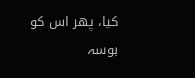کیا، پھر اس کو بوسہ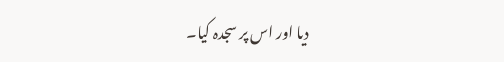دیا اور اس پر سجدہ کیا۔